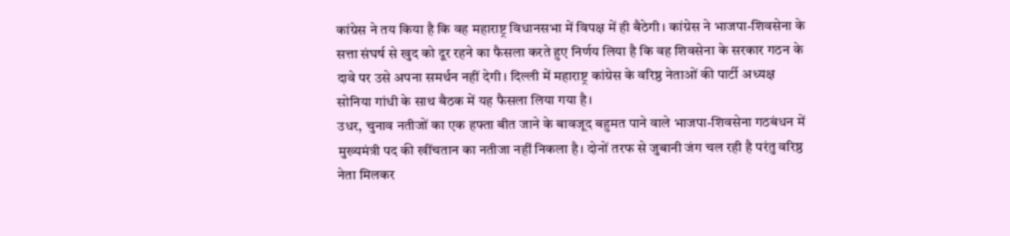कांग्रेस ने तय किया है कि वह महाराष्ट्र विधानसभा में विपक्ष में ही बैठेगी। कांग्रेस ने भाजपा-शिवसेना के सत्ता संघर्ष से खुद को दूर रहने का फैसला करते हुए निर्णय लिया है कि वह शिवसेना के सरकार गठन के दावे पर उसे अपना समर्थन नहीं देगी। दिल्ली में महाराष्ट्र कांग्रेस के वरिष्ठ नेताओं की पार्टी अध्यक्ष सोनिया गांधी के साथ बैठक में यह फैसला लिया गया है।
उधर, चुनाव नतीजों का एक हफ्ता बीत जाने के बावजूद बहुमत पाने वाले भाजपा-शिवसेना गठबंधन में मुख्यमंत्री पद की खींचतान का नतीजा नहीं निकला है। दोनों तरफ से जुबानी जंग चल रही है परंतु वरिष्ठ नेता मिलकर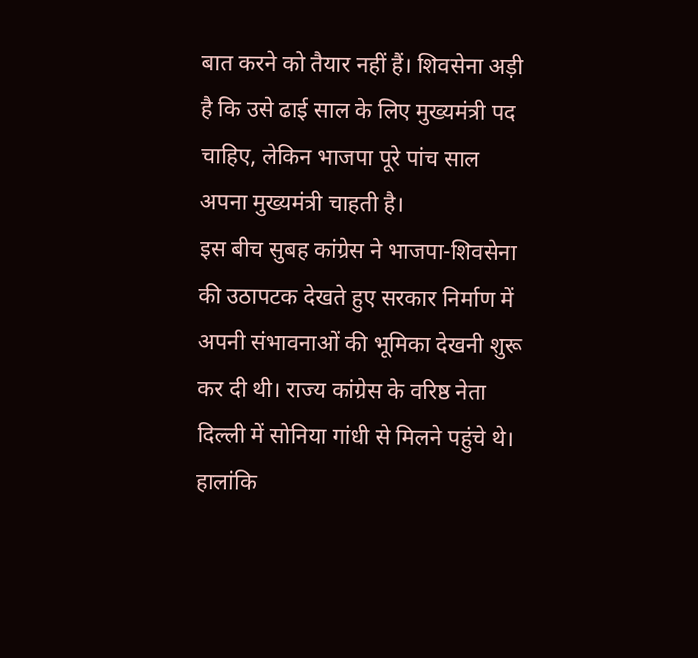बात करने को तैयार नहीं हैं। शिवसेना अड़ी है कि उसे ढाई साल के लिए मुख्यमंत्री पद चाहिए, लेकिन भाजपा पूरे पांच साल अपना मुख्यमंत्री चाहती है।
इस बीच सुबह कांग्रेस ने भाजपा-शिवसेना की उठापटक देखते हुए सरकार निर्माण में अपनी संभावनाओं की भूमिका देखनी शुरू कर दी थी। राज्य कांग्रेस के वरिष्ठ नेता दिल्ली में सोनिया गांधी से मिलने पहुंचे थे। हालांकि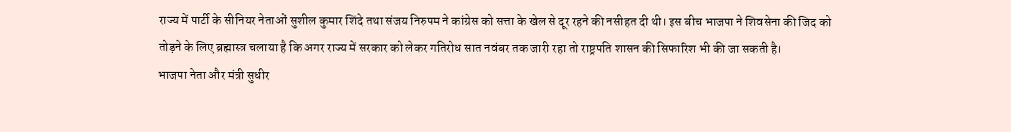राज्य में पार्टी के सीनियर नेताओं सुशील कुमार शिंदे तथा संजय निरुपम ने कांग्रेस को सत्ता के खेल से दूर रहने की नसीहत दी थी। इस बीच भाजपा ने शिवसेना की जिद को तोड़ने के लिए ब्रह्मास्त्र चलाया है कि अगर राज्य में सरकार को लेकर गतिरोध सात नवंबर तक जारी रहा तो राष्ट्रपति शासन की सिफारिश भी की जा सकती है।
भाजपा नेता और मंत्री सुधीर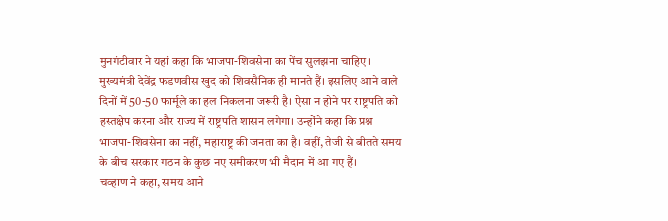मुनगंटीवार ने यहां कहा कि भाजपा-शिवसेना का पेंच सुलझना चाहिए। मुख्यमंत्री देवेंद्र फडणवीस खुद को शिवसैनिक ही मानते हैं। इसलिए आने वाले दिनों में 50-50 फार्मूले का हल निकलना जरूरी है। ऐसा न होने पर राष्ट्रपति को हस्तक्षेप करना और राज्य में राष्ट्रपति शासन लगेगा। उन्होंने कहा कि प्रश्न भाजपा-शिवसेना का नहीं, महाराष्ट्र की जनता का है। वहीं, तेजी से बीतते समय के बीच सरकार गठन के कुछ नए समीकरण भी मैदान में आ गए हैं।
चव्हाण ने कहा, समय आने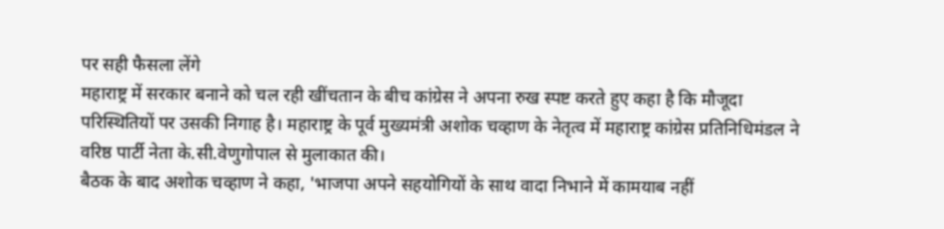पर सही फैसला लेंगे
महाराष्ट्र में सरकार बनाने को चल रही खींचतान के बीच कांग्रेस ने अपना रुख स्पष्ट करते हुए कहा है कि मौजूदा परिस्थितियों पर उसकी निगाह है। महाराष्ट्र के पूर्व मुख्यमंत्री अशोक चव्हाण के नेतृत्व में महाराष्ट्र कांग्रेस प्रतिनिधिमंडल ने वरिष्ठ पार्टी नेता के.सी.वेणुगोपाल से मुलाकात की।
बैठक के बाद अशोक चव्हाण ने कहा, 'भाजपा अपने सहयोगियों के साथ वादा निभाने में कामयाब नहीं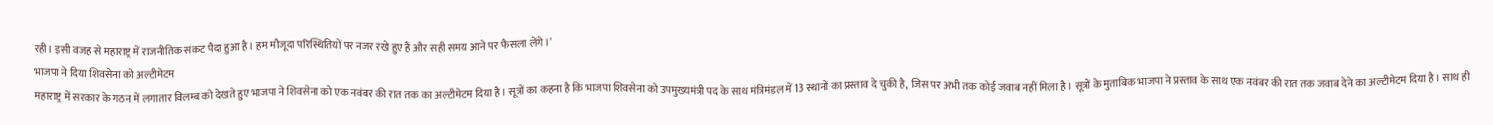रही। इसी वजह से महाराष्ट्र में राजनीतिक संकट पैदा हुआ है। हम मौजूदा परिस्थितियों पर नजर रखे हुए हैं और सही समय आने पर फैसला लेंगे।'
भाजपा ने दिया शिवसेना को अल्टीमेटम
महाराष्ट्र में सरकार के गठन में लगातार विलम्ब को देखते हुए भाजपा ने शिवसेना को एक नवंबर की रात तक का अल्टीमेटम दिया है। सूत्रों का कहना है कि भाजपा शिवसेना को उपमुख्यमंत्री पद के साथ मंत्रिमंडल में 13 स्थानों का प्रस्ताव दे चुकी है, जिस पर अभी तक कोई जवाब नहीं मिला है। सूत्रों के मुताबिक भाजपा ने प्रस्ताव के साथ एक नवंबर की रात तक जवाब देने का अल्टीमेटम दिया है। साथ ही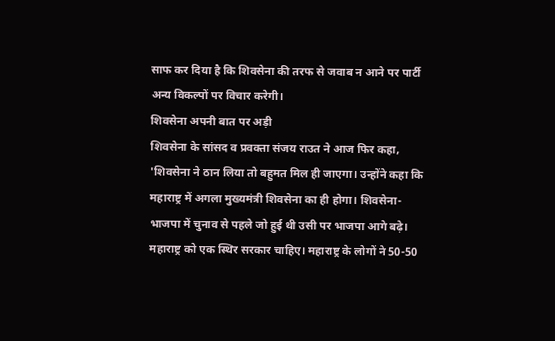साफ कर दिया है कि शिवसेना की तरफ से जवाब न आने पर पार्टी अन्य विकल्पों पर विचार करेगी।
शिवसेना अपनी बात पर अड़ी
शिवसेना के सांसद व प्रवक्ता संजय राउत ने आज फिर कहा, 'शिवसेना ने ठान लिया तो बहुमत मिल ही जाएगा। उन्होंने कहा कि महाराष्ट्र में अगला मुख्यमंत्री शिवसेना का ही होगा। शिवसेना-भाजपा में चुनाव से पहले जो हुई थी उसी पर भाजपा आगे बढ़े। महाराष्ट्र को एक स्थिर सरकार चाहिए। महाराष्ट्र के लोगों ने 50-50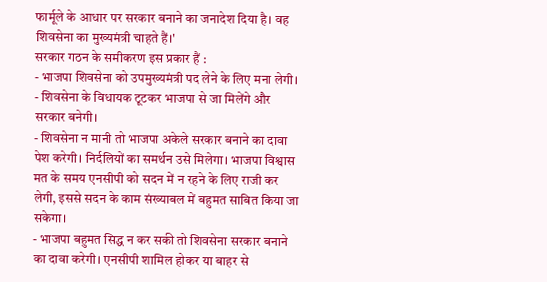फार्मूले के आधार पर सरकार बनाने का जनादेश दिया है। वह शिवसेना का मुख्यमंत्री चाहते हैं।'
सरकार गठन के समीकरण इस प्रकार हैं :
- भाजपा शिवसेना को उपमुख्यमंत्री पद लेने के लिए मना लेगी।
- शिवसेना के विधायक टूटकर भाजपा से जा मिलेंगे और सरकार बनेगी।
- शिवसेना न मानी तो भाजपा अकेले सरकार बनाने का दावा पेश करेगी। निर्दलियों का समर्थन उसे मिलेगा। भाजपा विश्वास मत के समय एनसीपी को सदन में न रहने के लिए राजी कर लेगी, इससे सदन के काम संख्याबल में बहुमत साबित किया जा सकेगा।
- भाजपा बहुमत सिद्ध न कर सकी तो शिवसेना सरकार बनाने का दावा करेगी। एनसीपी शामिल होकर या बाहर से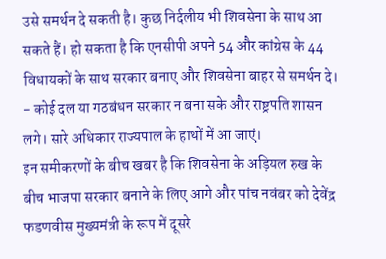उसे समर्थन दे सकती है। कुछ निर्दलीय भी शिवसेना के साथ आ सकते हैं। हो सकता है कि एनसीपी अपने 54 और कांग्रेस के 44 विधायकों के साथ सरकार बनाए और शिवसेना बाहर से समर्थन दे।
- कोई दल या गठबंधन सरकार न बना सके और राष्ट्रपति शासन लगे। सारे अधिकार राज्यपाल के हाथों में आ जाएं।
इन समीकरणों के बीच खबर है कि शिवसेना के अड़ियल रुख के बीच भाजपा सरकार बनाने के लिए आगे और पांच नवंबर को देवेंद्र फडणवीस मुख्यमंत्री के रूप में दूसरे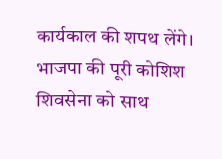कार्यकाल की शपथ लेंगे। भाजपा की पूरी कोशिश शिवसेना को साथ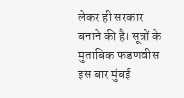लेकर ही सरकार बनाने की है। सूत्रों के मुताबिक फडणवीस इस बार मुंबई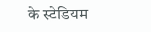के स्टेडियम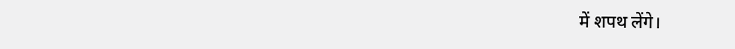में शपथ लेंगे।